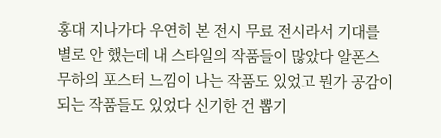홍대 지나가다 우연히 본 전시 무료 전시라서 기대를 별로 안 했는데 내 스타일의 작품들이 많았다 알폰스 무하의 포스터 느낌이 나는 작품도 있었고 뭔가 공감이 되는 작품들도 있었다 신기한 건 뽑기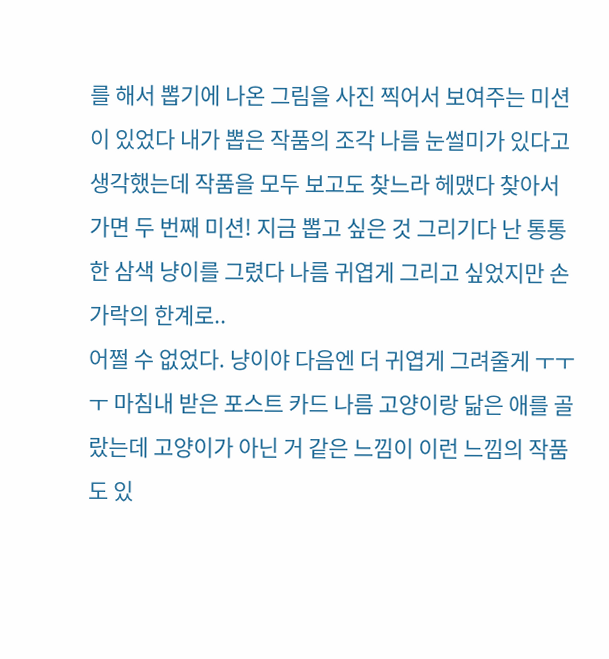를 해서 뽑기에 나온 그림을 사진 찍어서 보여주는 미션이 있었다 내가 뽑은 작품의 조각 나름 눈썰미가 있다고 생각했는데 작품을 모두 보고도 찾느라 헤맸다 찾아서 가면 두 번째 미션! 지금 뽑고 싶은 것 그리기다 난 통통한 삼색 냥이를 그렸다 나름 귀엽게 그리고 싶었지만 손가락의 한계로..
어쩔 수 없었다. 냥이야 다음엔 더 귀엽게 그려줄게 ㅜㅜㅜ 마침내 받은 포스트 카드 나름 고양이랑 닮은 애를 골랐는데 고양이가 아닌 거 같은 느낌이 이런 느낌의 작품도 있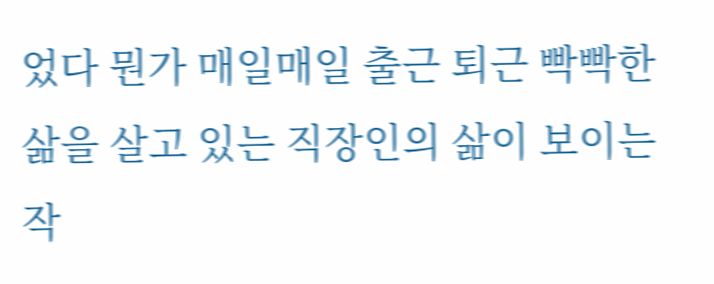었다 뭔가 매일매일 출근 퇴근 빡빡한 삶을 살고 있는 직장인의 삶이 보이는 작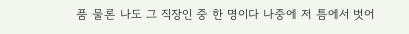품 물론 나도 그 직장인 중 한 명이다 나중에 저 틈에서 벗어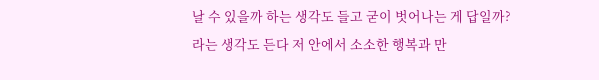날 수 있을까 하는 생각도 들고 굳이 벗어나는 게 답일까?
라는 생각도 든다 저 안에서 소소한 행복과 만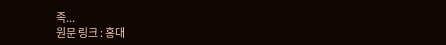족...
원문 링크 : 홍대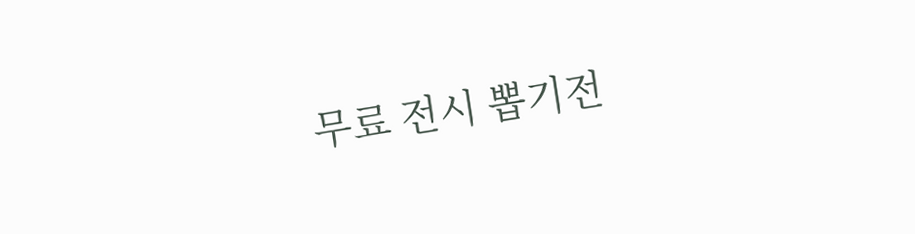무료 전시 뽑기전